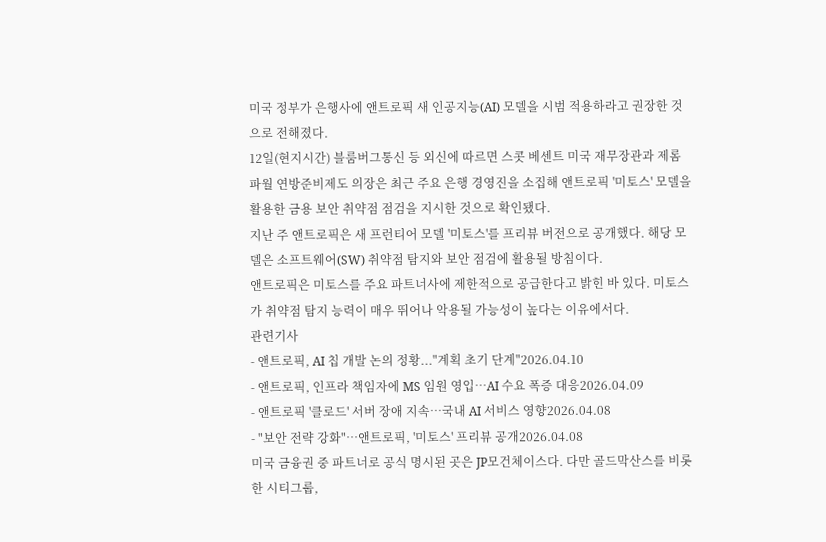미국 정부가 은행사에 앤트로픽 새 인공지능(AI) 모델을 시범 적용하라고 권장한 것으로 전해졌다.
12일(현지시간) 블룸버그통신 등 외신에 따르면 스콧 베센트 미국 재무장관과 제롬 파월 연방준비제도 의장은 최근 주요 은행 경영진을 소집해 앤트로픽 '미토스' 모델을 활용한 금용 보안 취약점 점검을 지시한 것으로 확인됐다.
지난 주 앤트로픽은 새 프런티어 모델 '미토스'를 프리뷰 버전으로 공개했다. 해당 모델은 소프트웨어(SW) 취약점 탐지와 보안 점검에 활용될 방침이다.
앤트로픽은 미토스를 주요 파트너사에 제한적으로 공급한다고 밝힌 바 있다. 미토스가 취약점 탐지 능력이 매우 뛰어나 악용될 가능성이 높다는 이유에서다.
관련기사
- 앤트로픽, AI 칩 개발 논의 정황..."계획 초기 단계"2026.04.10
- 앤트로픽, 인프라 책임자에 MS 임원 영입…AI 수요 폭증 대응2026.04.09
- 앤트로픽 '클로드' 서버 장애 지속…국내 AI 서비스 영향2026.04.08
- "보안 전략 강화"…앤트로픽, '미토스' 프리뷰 공개2026.04.08
미국 금융권 중 파트너로 공식 명시된 곳은 JP모건체이스다. 다만 골드막산스를 비롯한 시티그룹,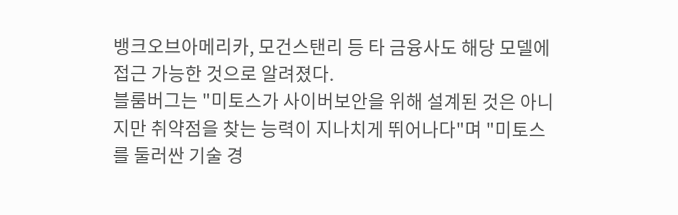뱅크오브아메리카, 모건스탠리 등 타 금융사도 해당 모델에 접근 가능한 것으로 알려졌다.
블룸버그는 "미토스가 사이버보안을 위해 설계된 것은 아니지만 취약점을 찾는 능력이 지나치게 뛰어나다"며 "미토스를 둘러싼 기술 경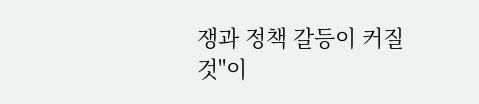쟁과 정책 갈등이 커질 것"이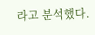라고 분석했다.